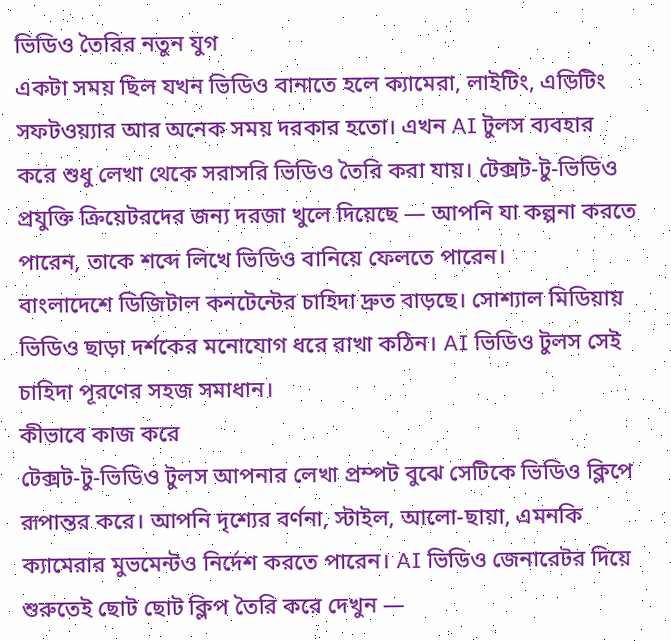ভিডিও তৈরির নতুন যুগ
একটা সময় ছিল যখন ভিডিও বানাতে হলে ক্যামেরা, লাইটিং, এডিটিং সফটওয়্যার আর অনেক সময় দরকার হতো। এখন AI টুলস ব্যবহার করে শুধু লেখা থেকে সরাসরি ভিডিও তৈরি করা যায়। টেক্সট-টু-ভিডিও প্রযুক্তি ক্রিয়েটরদের জন্য দরজা খুলে দিয়েছে — আপনি যা কল্পনা করতে পারেন, তাকে শব্দে লিখে ভিডিও বানিয়ে ফেলতে পারেন।
বাংলাদেশে ডিজিটাল কনটেন্টের চাহিদা দ্রুত বাড়ছে। সোশ্যাল মিডিয়ায় ভিডিও ছাড়া দর্শকের মনোযোগ ধরে রাখা কঠিন। AI ভিডিও টুলস সেই চাহিদা পূরণের সহজ সমাধান।
কীভাবে কাজ করে
টেক্সট-টু-ভিডিও টুলস আপনার লেখা প্রম্পট বুঝে সেটিকে ভিডিও ক্লিপে রূপান্তর করে। আপনি দৃশ্যের বর্ণনা, স্টাইল, আলো-ছায়া, এমনকি ক্যামেরার মুভমেন্টও নির্দেশ করতে পারেন। AI ভিডিও জেনারেটর দিয়ে শুরুতেই ছোট ছোট ক্লিপ তৈরি করে দেখুন —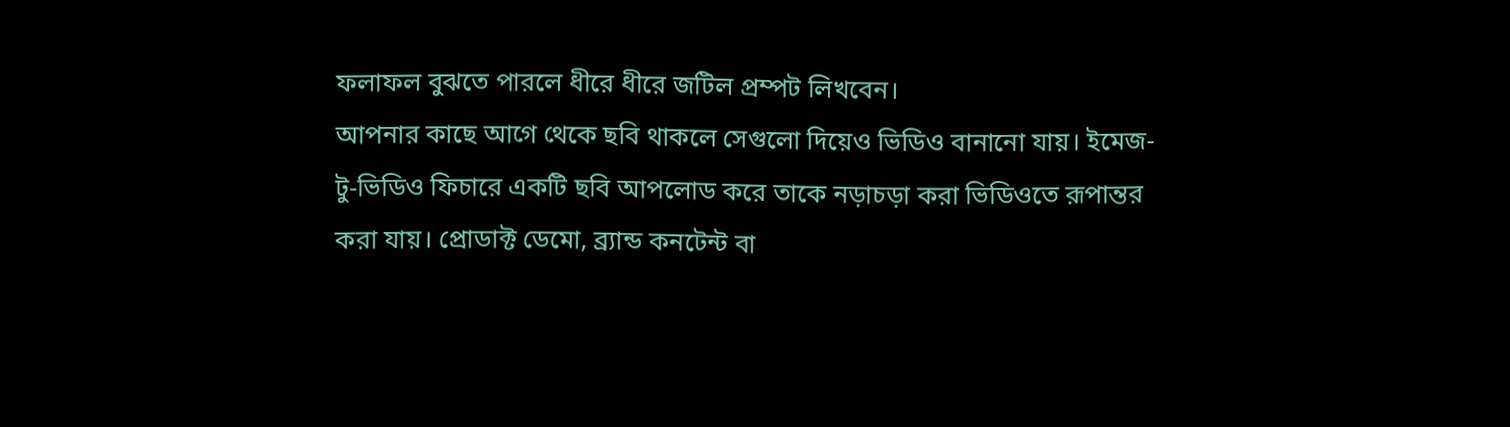ফলাফল বুঝতে পারলে ধীরে ধীরে জটিল প্রম্পট লিখবেন।
আপনার কাছে আগে থেকে ছবি থাকলে সেগুলো দিয়েও ভিডিও বানানো যায়। ইমেজ-টু-ভিডিও ফিচারে একটি ছবি আপলোড করে তাকে নড়াচড়া করা ভিডিওতে রূপান্তর করা যায়। প্রোডাক্ট ডেমো, ব্র্যান্ড কনটেন্ট বা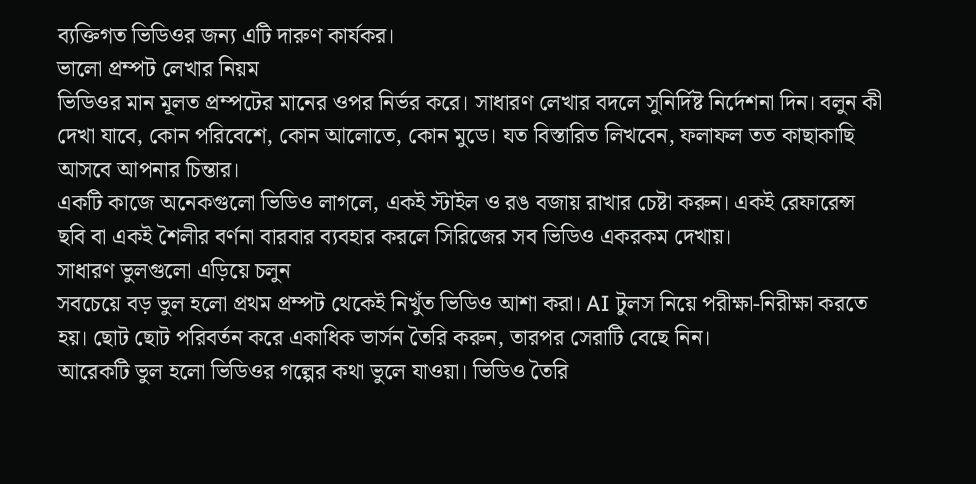ব্যক্তিগত ভিডিওর জন্য এটি দারুণ কার্যকর।
ভালো প্রম্পট লেখার নিয়ম
ভিডিওর মান মূলত প্রম্পটের মানের ওপর নির্ভর করে। সাধারণ লেখার বদলে সুনির্দিষ্ট নির্দেশনা দিন। বলুন কী দেখা যাবে, কোন পরিবেশে, কোন আলোতে, কোন মুডে। যত বিস্তারিত লিখবেন, ফলাফল তত কাছাকাছি আসবে আপনার চিন্তার।
একটি কাজে অনেকগুলো ভিডিও লাগলে, একই স্টাইল ও রঙ বজায় রাখার চেষ্টা করুন। একই রেফারেন্স ছবি বা একই শৈলীর বর্ণনা বারবার ব্যবহার করলে সিরিজের সব ভিডিও একরকম দেখায়।
সাধারণ ভুলগুলো এড়িয়ে চলুন
সবচেয়ে বড় ভুল হলো প্রথম প্রম্পট থেকেই নিখুঁত ভিডিও আশা করা। AI টুলস নিয়ে পরীক্ষা-নিরীক্ষা করতে হয়। ছোট ছোট পরিবর্তন করে একাধিক ভার্সন তৈরি করুন, তারপর সেরাটি বেছে নিন।
আরেকটি ভুল হলো ভিডিওর গল্পের কথা ভুলে যাওয়া। ভিডিও তৈরি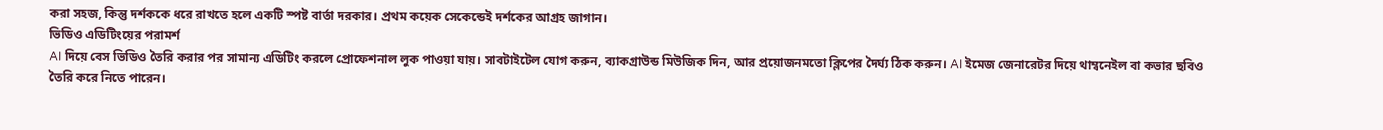করা সহজ, কিন্তু দর্শককে ধরে রাখতে হলে একটি স্পষ্ট বার্তা দরকার। প্রথম কয়েক সেকেন্ডেই দর্শকের আগ্রহ জাগান।
ভিডিও এডিটিংয়ের পরামর্শ
AI দিয়ে বেস ভিডিও তৈরি করার পর সামান্য এডিটিং করলে প্রোফেশনাল লুক পাওয়া যায়। সাবটাইটেল যোগ করুন, ব্যাকগ্রাউন্ড মিউজিক দিন, আর প্রয়োজনমতো ক্লিপের দৈর্ঘ্য ঠিক করুন। AI ইমেজ জেনারেটর দিয়ে থাম্বনেইল বা কভার ছবিও তৈরি করে নিতে পারেন।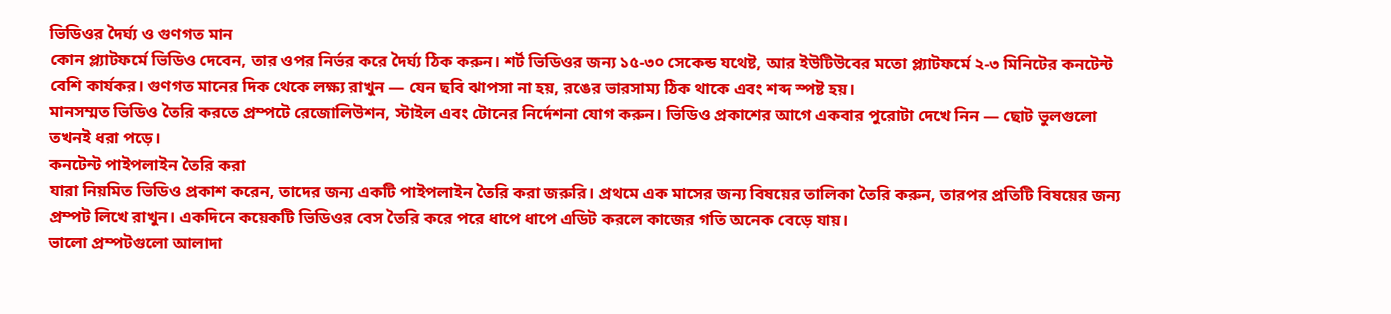ভিডিওর দৈর্ঘ্য ও গুণগত মান
কোন প্ল্যাটফর্মে ভিডিও দেবেন, তার ওপর নির্ভর করে দৈর্ঘ্য ঠিক করুন। শর্ট ভিডিওর জন্য ১৫-৩০ সেকেন্ড যথেষ্ট, আর ইউটিউবের মতো প্ল্যাটফর্মে ২-৩ মিনিটের কনটেন্ট বেশি কার্যকর। গুণগত মানের দিক থেকে লক্ষ্য রাখুন — যেন ছবি ঝাপসা না হয়, রঙের ভারসাম্য ঠিক থাকে এবং শব্দ স্পষ্ট হয়।
মানসম্মত ভিডিও তৈরি করতে প্রম্পটে রেজোলিউশন, স্টাইল এবং টোনের নির্দেশনা যোগ করুন। ভিডিও প্রকাশের আগে একবার পুরোটা দেখে নিন — ছোট ভুলগুলো তখনই ধরা পড়ে।
কনটেন্ট পাইপলাইন তৈরি করা
যারা নিয়মিত ভিডিও প্রকাশ করেন, তাদের জন্য একটি পাইপলাইন তৈরি করা জরুরি। প্রথমে এক মাসের জন্য বিষয়ের তালিকা তৈরি করুন, তারপর প্রতিটি বিষয়ের জন্য প্রম্পট লিখে রাখুন। একদিনে কয়েকটি ভিডিওর বেস তৈরি করে পরে ধাপে ধাপে এডিট করলে কাজের গতি অনেক বেড়ে যায়।
ভালো প্রম্পটগুলো আলাদা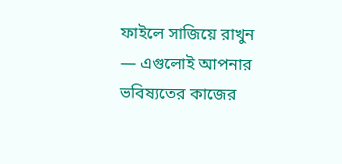ফাইলে সাজিয়ে রাখুন — এগুলোই আপনার ভবিষ্যতের কাজের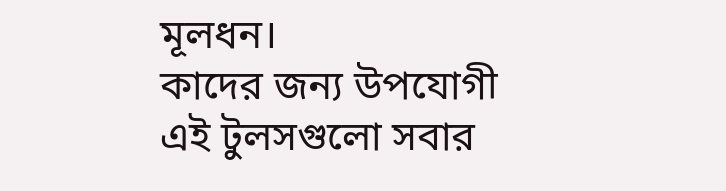মূলধন।
কাদের জন্য উপযোগী
এই টুলসগুলো সবার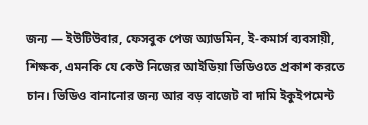জন্য — ইউটিউবার, ফেসবুক পেজ অ্যাডমিন, ই-কমার্স ব্যবসায়ী, শিক্ষক, এমনকি যে কেউ নিজের আইডিয়া ভিডিওতে প্রকাশ করতে চান। ভিডিও বানানোর জন্য আর বড় বাজেট বা দামি ইকুইপমেন্ট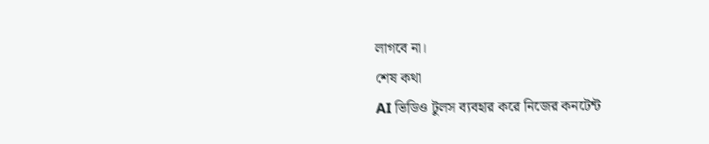লাগবে না।
শেষ কথা
AI ভিডিও টুলস ব্যবহার করে নিজের কনটেন্ট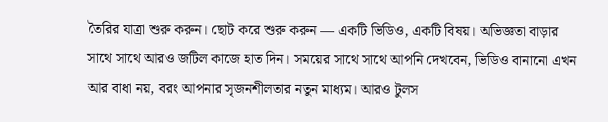তৈরির যাত্রা শুরু করুন। ছোট করে শুরু করুন — একটি ভিডিও, একটি বিষয়। অভিজ্ঞতা বাড়ার সাথে সাথে আরও জটিল কাজে হাত দিন। সময়ের সাথে সাথে আপনি দেখবেন, ভিডিও বানানো এখন আর বাধা নয়, বরং আপনার সৃজনশীলতার নতুন মাধ্যম। আরও টুলস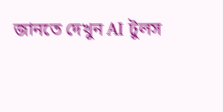জানতে দেখুন AI টুলস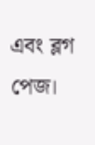এবং ব্লগ পেজ।